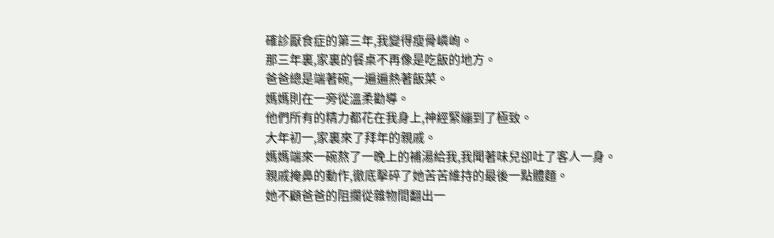確診厭食症的第三年,我變得瘦骨嶙峋。
那三年裏,家裏的餐桌不再像是吃飯的地方。
爸爸總是端著碗,一遍遍熱著飯菜。
媽媽則在一旁從溫柔勸導。
他們所有的精力都花在我身上,神經緊繃到了極致。
大年初一,家裏來了拜年的親戚。
媽媽端來一碗熬了一晚上的補湯給我,我聞著味兒卻吐了客人一身。
親戚掩鼻的動作,徹底擊碎了她苦苦維持的最後一點體麵。
她不顧爸爸的阻攔從雜物間翻出一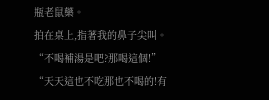瓶老鼠藥。
拍在桌上,指著我的鼻子尖叫。
“不喝補湯是吧?那喝這個!”
“天天這也不吃那也不喝的!有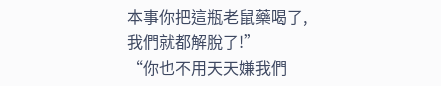本事你把這瓶老鼠藥喝了,我們就都解脫了!”
“你也不用天天嫌我們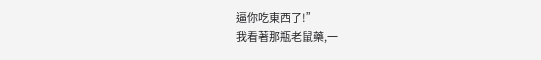逼你吃東西了!”
我看著那瓶老鼠藥,一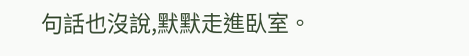句話也沒說,默默走進臥室。